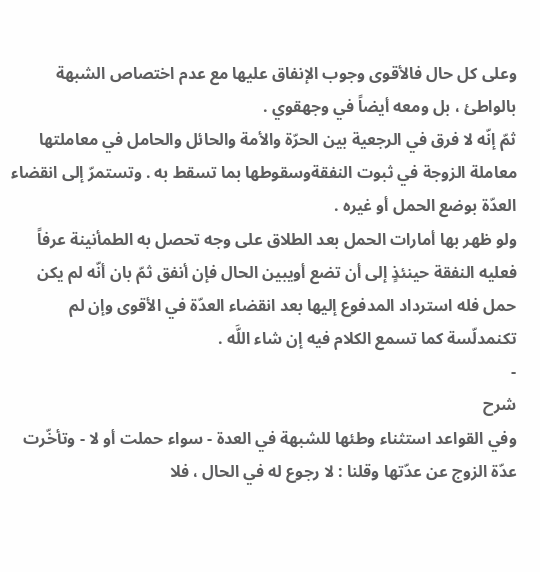وعلى كل حال فالأقوى وجوب الإنفاق عليها مع عدم اختصاص الشبهة بالواطئ ، بل ومعه أيضاً في وجهقوي .
ثمّ إنّه لا فرق في الرجعية بين الحرّة والأمة والحائل والحامل في معاملتها معاملة الزوجة في ثبوت النفقةوسقوطها بما تسقط به . وتستمرّ إلى انقضاء العدّة بوضع الحمل أو غيره .
ولو ظهر بها أمارات الحمل بعد الطلاق على وجه تحصل به الطمأنينة عرفاً فعليه النفقة حينئذٍ إلى أن تضع أويبين الحال فإن أنفق ثمّ بان أنّه لم يكن حمل فله استرداد المدفوع إليها بعد انقضاء العدّة في الأقوى وإن لم تكنمدلّسة كما تسمع الكلام فيه إن شاء اللَّه .
-
شرح
وفي القواعد استثناء وطئها للشبهة في العدة - سواء حملت أو لا - وتأخّرت عدّة الزوج عن عدّتها وقلنا : لا رجوع له في الحال ، فلا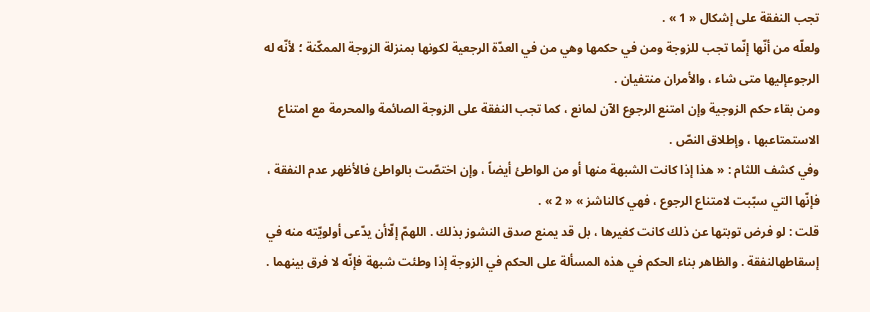تجب النفقة على إشكال « 1 » .
ولعلّه من أنّها إنّما تجب للزوجة ومن في حكمها وهي من في العدّة الرجعية لكونها بمنزلة الزوجة الممكّنة ؛ لأنّه له الرجوعإليها متى شاء ، والأمران منتفيان .
ومن بقاء حكم الزوجية وإن امتنع الرجوع الآن لمانع ، كما تجب النفقة على الزوجة الصائمة والمحرمة مع امتناع الاستمتاعبها ، وإطلاق النصّ .
وفي كشف اللثام : « هذا إذا كانت الشبهة منها أو من الواطئ أيضاً ، وإن اختصّت بالواطئ فالأظهر عدم النفقة ، فإنّها التي سبّبت لامتناع الرجوع ، فهي كالناشز » « 2 » .
قلت : لو فرض توبتها عن ذلك كانت كغيرها ، بل قد يمنع صدق النشوز بذلك . اللهمّ إلّاأن يدّعى أولويّته منه في إسقاطهالنفقة . والظاهر بناء الحكم في هذه المسألة على الحكم في الزوجة إذا وطئت شبهة فإنّه لا فرق بينهما .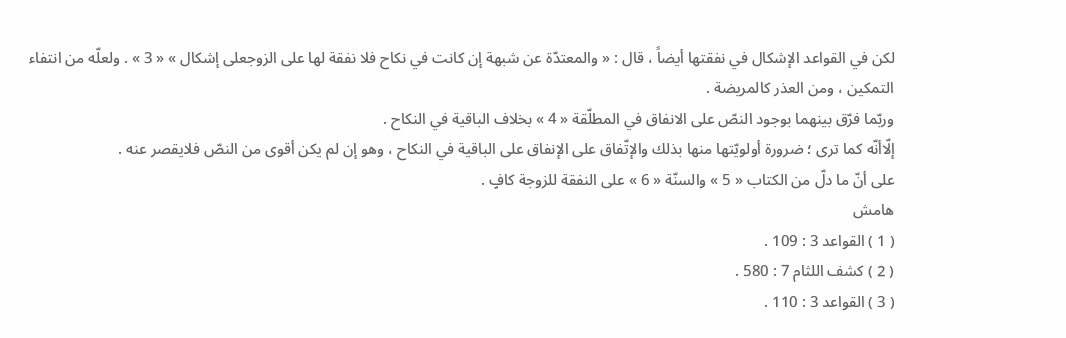لكن في القواعد الإشكال في نفقتها أيضاً ، قال : « والمعتدّة عن شبهة إن كانت في نكاح فلا نفقة لها على الزوجعلى إشكال » « 3 » . ولعلّه من انتفاء التمكين ، ومن العذر كالمريضة .
وربّما فرّق بينهما بوجود النصّ على الانفاق في المطلّقة « 4 » بخلاف الباقية في النكاح .
إلّاأنّه كما ترى ؛ ضرورة أولويّتها منها بذلك والإتّفاق على الإنفاق على الباقية في النكاح ، وهو إن لم يكن أقوى من النصّ فلايقصر عنه .
على أنّ ما دلّ من الكتاب « 5 » والسنّة « 6 » على النفقة للزوجة كافٍ .
هامش
( 1 ) القواعد 3 : 109 .
( 2 ) كشف اللثام 7 : 580 .
( 3 ) القواعد 3 : 110 .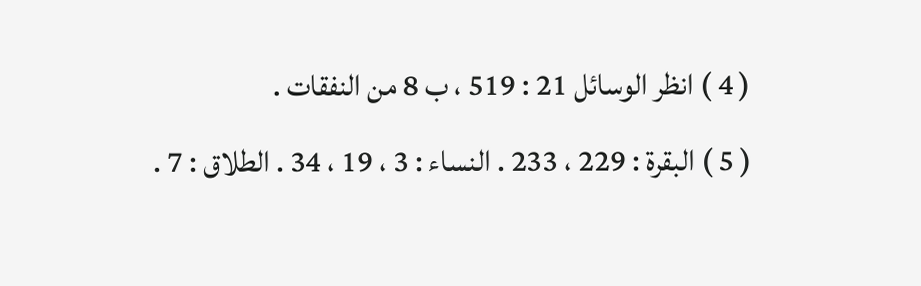( 4 ) انظر الوسائل 21 : 519 ، ب 8 من النفقات .
( 5 ) البقرة : 229 ، 233 . النساء : 3 ، 19 ، 34 . الطلاق : 7 .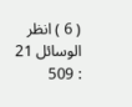( 6 ) انظر الوسائل 21 : 509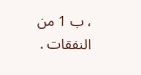، ب 1 من النفقات .